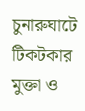চুনারুঘাটে টিকটকার মুক্তা ও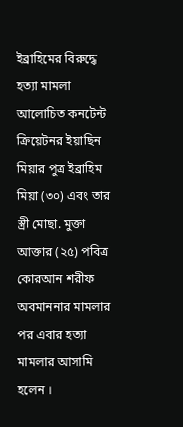ইব্রাহিমের বিরুদ্ধে হত্যা মামলা
আলোচিত কনটেন্ট ক্রিয়েটনর ইয়াছিন মিয়ার পুত্র ইব্রাহিম মিয়া (৩০) এবং তার স্ত্রী মোছা. মুক্তা আক্তার (২৫) পবিত্র কোরআন শরীফ অবমাননার মামলার পর এবার হত্যা মামলার আসামি হলেন ।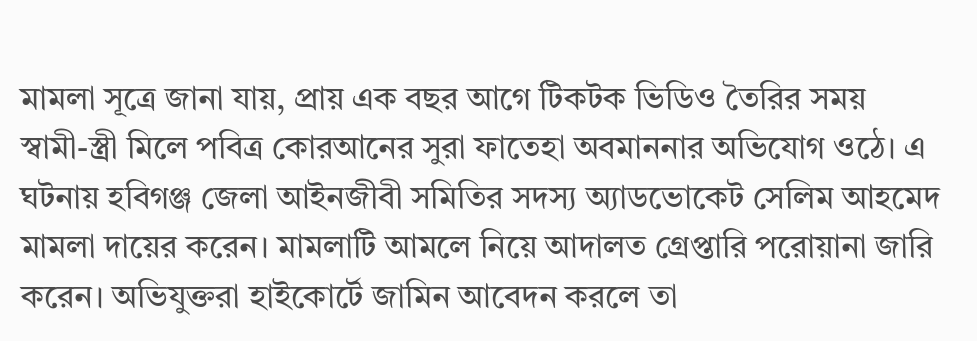মামলা সূত্রে জানা যায়, প্রায় এক বছর আগে টিকটক ভিডিও তৈরির সময় স্বামী-স্ত্রী মিলে পবিত্র কোরআনের সুরা ফাতেহা অবমাননার অভিযোগ ওঠে। এ ঘটনায় হবিগঞ্জ জেলা আইনজীবী সমিতির সদস্য অ্যাডভোকেট সেলিম আহমেদ মামলা দায়ের করেন। মামলাটি আমলে নিয়ে আদালত গ্রেপ্তারি পরোয়ানা জারি করেন। অভিযুক্তরা হাইকোর্টে জামিন আবেদন করলে তা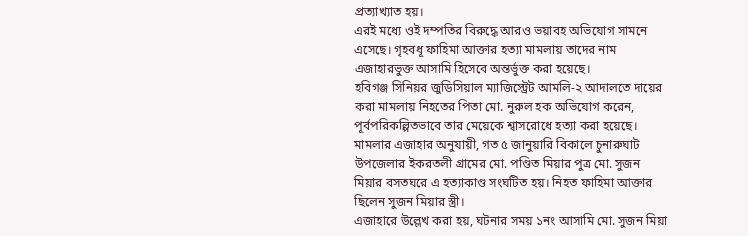প্রত্যাখ্যাত হয়।
এরই মধ্যে ওই দম্পতির বিরুদ্ধে আরও ভয়াবহ অভিযোগ সামনে এসেছে। গৃহবধূ ফাহিমা আক্তার হত্যা মামলায় তাদের নাম এজাহারভুক্ত আসামি হিসেবে অন্তর্ভুক্ত করা হয়েছে।
হবিগঞ্জ সিনিয়র জুডিসিয়াল ম্যাজিস্ট্রেট আমলি-২ আদালতে দায়ের করা মামলায় নিহতের পিতা মো. নুরুল হক অভিযোগ করেন, পূর্বপরিকল্পিতভাবে তার মেয়েকে শ্বাসরোধে হত্যা করা হয়েছে। মামলার এজাহার অনুযায়ী, গত ৫ জানুয়ারি বিকালে চুনারুঘাট উপজেলার ইকরতলী গ্রামের মো. পণ্ডিত মিয়ার পুত্র মো. সুজন মিয়ার বসতঘরে এ হত্যাকাণ্ড সংঘটিত হয়। নিহত ফাহিমা আক্তার ছিলেন সুজন মিয়ার স্ত্রী।
এজাহারে উল্লেখ করা হয়, ঘটনার সময় ১নং আসামি মো. সুজন মিয়া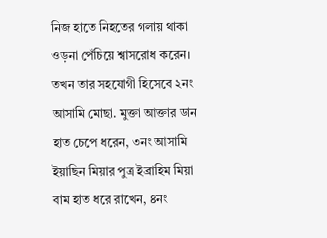নিজ হাতে নিহতের গলায় থাকা ওড়না পেঁচিয়ে শ্বাসরোধ করেন। তখন তার সহযোগী হিসেবে ২নং আসামি মোছা. মুক্তা আক্তার ডান হাত চেপে ধরেন, ৩নং আসামি ইয়াছিন মিয়ার পুত্র ইব্রাহিম মিয়া বাম হাত ধরে রাখেন, ৪নং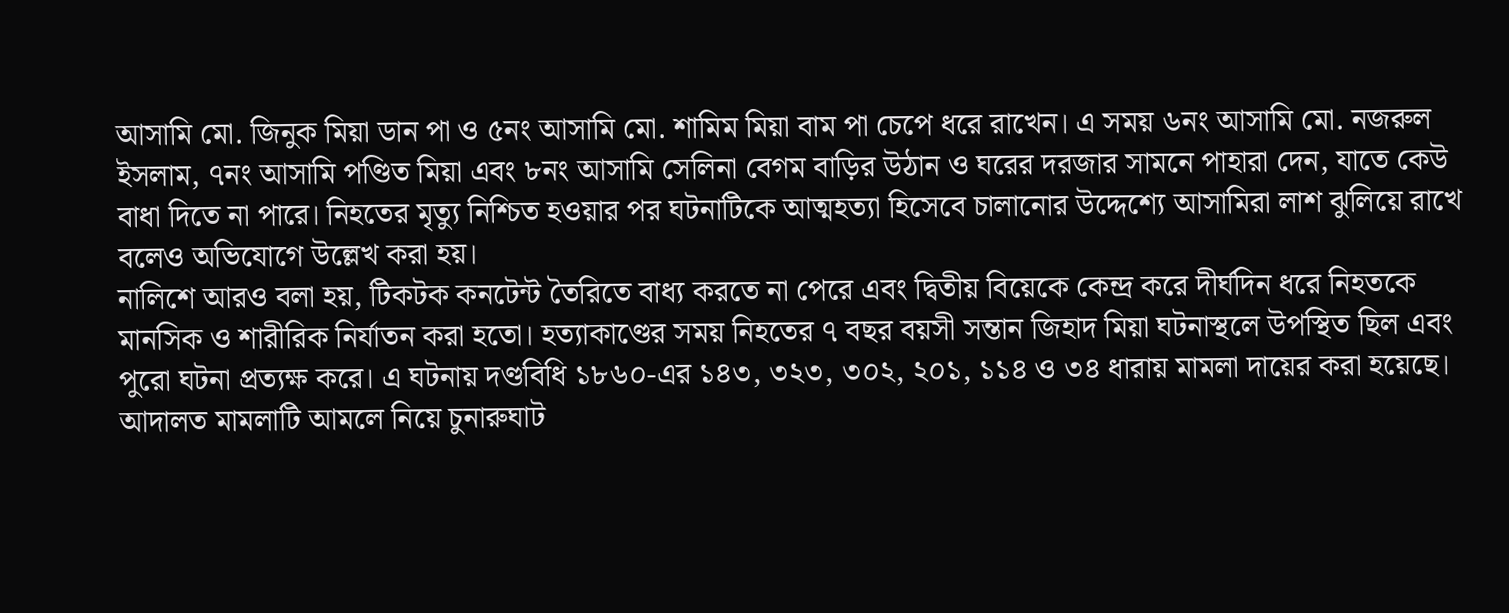আসামি মো. জিনুক মিয়া ডান পা ও ৫নং আসামি মো. শামিম মিয়া বাম পা চেপে ধরে রাখেন। এ সময় ৬নং আসামি মো. নজরুল ইসলাম, ৭নং আসামি পণ্ডিত মিয়া এবং ৮নং আসামি সেলিনা বেগম বাড়ির উঠান ও ঘরের দরজার সামনে পাহারা দেন, যাতে কেউ বাধা দিতে না পারে। নিহতের মৃত্যু নিশ্চিত হওয়ার পর ঘটনাটিকে আত্মহত্যা হিসেবে চালানোর উদ্দেশ্যে আসামিরা লাশ ঝুলিয়ে রাখে বলেও অভিযোগে উল্লেখ করা হয়।
নালিশে আরও বলা হয়, টিকটক কনটেন্ট তৈরিতে বাধ্য করতে না পেরে এবং দ্বিতীয় বিয়েকে কেন্দ্র করে দীর্ঘদিন ধরে নিহতকে মানসিক ও শারীরিক নির্যাতন করা হতো। হত্যাকাণ্ডের সময় নিহতের ৭ বছর বয়সী সন্তান জিহাদ মিয়া ঘটনাস্থলে উপস্থিত ছিল এবং পুরো ঘটনা প্রত্যক্ষ করে। এ ঘটনায় দণ্ডবিধি ১৮৬০-এর ১৪৩, ৩২৩, ৩০২, ২০১, ১১৪ ও ৩৪ ধারায় মামলা দায়ের করা হয়েছে। আদালত মামলাটি আমলে নিয়ে চুনারুঘাট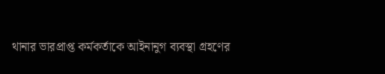থানার ভারপ্রাপ্ত কর্মকর্তাকে আইনানুগ ব্যবস্থা গ্রহণের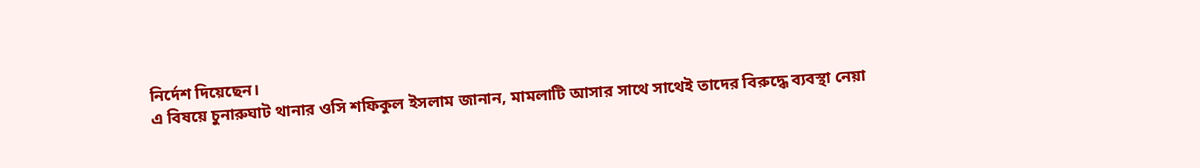নির্দেশ দিয়েছেন।
এ বিষয়ে চুনারুঘাট থানার ওসি শফিকুল ইসলাম জানান, মামলাটি আসার সাথে সাথেই তাদের বিরুদ্ধে ব্যবস্থা নেয়া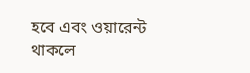হবে এবং ওয়ারেন্ট থাকলে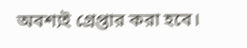অবশ্যই গ্রেপ্তার করা হবে।